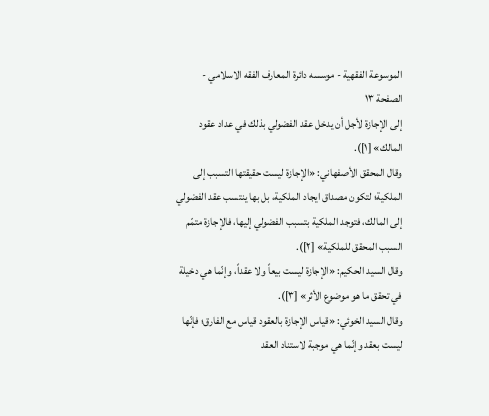الموسوعة الفقهية - موسسه دائرة المعارف الفقه الاسلامي - الصفحة ١٣
إلى الإجازة لأجل أن يدخل عقد الفضولي بذلك في عداد عقود المالك» [١]).
وقال المحقق الأصفهاني: «الإجازة ليست حقيقتها التسبب إلى الملكية؛ لتكون مصداق ايجاد الملكية، بل بها ينتسب عقد الفضولي إلى المالك، فتوجد الملكية بتسبب الفضولي إليها، فالإجازة متمّم السبب المحقق للملكية» [٢]).
وقال السيد الحكيم: «الإجازة ليست بيعاً ولا عقداً، وإنّما هي دخيلة في تحقق ما هو موضوع الأثر» [٣]).
وقال السيد الخوئي: «قياس الإجازة بالعقود قياس مع الفارق؛ فإنّها ليست بعقد وإنّما هي موجبة لاستناد العقد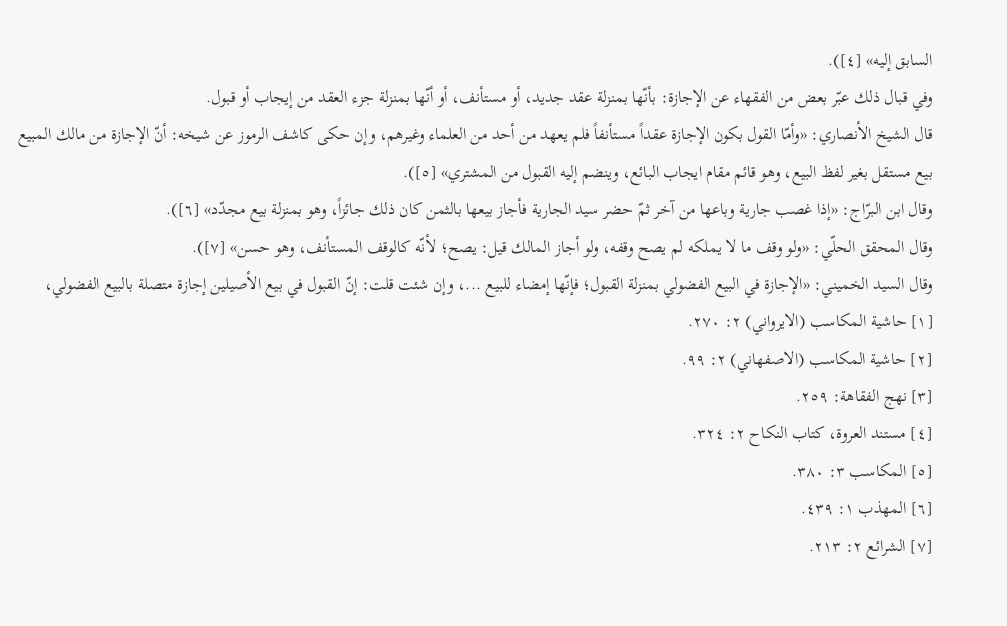السابق إليه» [٤]).
وفي قبال ذلك عبّر بعض من الفقهاء عن الإجازة: بأنّها بمنزلة عقد جديد، أو مستأنف، أو أنّها بمنزلة جزء العقد من إيجاب أو قبول.
قال الشيخ الأنصاري: «وأمّا القول بكون الإجازة عقداً مستأنفاً فلم يعهد من أحد من العلماء وغيرهم، وإن حكى كاشف الرموز عن شيخه: أنّ الإجازة من مالك المبيع بيع مستقل بغير لفظ البيع، وهو قائم مقام ايجاب البائع، وينضم إليه القبول من المشتري» [٥]).
وقال ابن البرّاج: «إذا غصب جارية وباعها من آخر ثمّ حضر سيد الجارية فأجاز بيعها بالثمن كان ذلك جائزاً، وهو بمنزلة بيع مجدّد» [٦]).
وقال المحقق الحلّي: «ولو وقف ما لا يملكه لم يصح وقفه، ولو أجاز المالك قيل: يصح؛ لأنّه كالوقف المستأنف، وهو حسن» [٧]).
وقال السيد الخميني: «الإجازة في البيع الفضولي بمنزلة القبول؛ فإنّها إمضاء للبيع ...، وإن شئت قلت: إنّ القبول في بيع الأصيلين إجازة متصلة بالبيع الفضولي،
[١] حاشية المكاسب (الايرواني) ٢: ٢٧٠.
[٢] حاشية المكاسب (الاصفهاني) ٢: ٩٩.
[٣] نهج الفقاهة: ٢٥٩.
[٤] مستند العروة، كتاب النكاح ٢: ٣٢٤.
[٥] المكاسب ٣: ٣٨٠.
[٦] المهذب ١: ٤٣٩.
[٧] الشرائع ٢: ٢١٣.